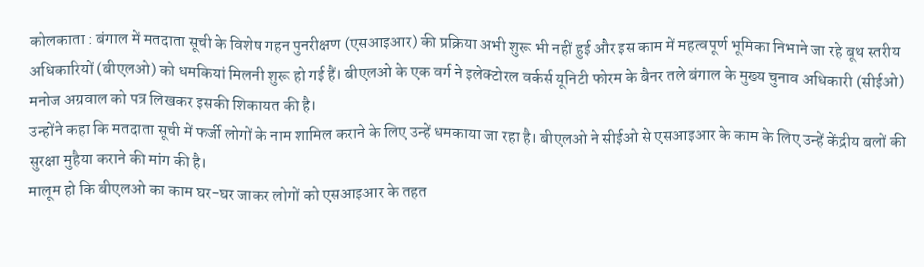कोलकाता : बंगाल में मतदाता सूची के विशेष गहन पुनरीक्षण (एसआइआर) की प्रक्रिया अभी शुरू भी नहीं हुई और इस काम में महत्वपूर्ण भूमिका निभाने जा रहे बूथ स्तरीय अधिकारियों (बीएलओ) को धमकियां मिलनी शुरू हो गई हैं। बीएलओ के एक वर्ग ने इलेक्टोरल वर्कर्स यूनिटी फोरम के बैनर तले बंगाल के मुख्य चुनाव अधिकारी (सीईओ) मनोज अग्रवाल को पत्र लिखकर इसकी शिकायत की है।
उन्होंने कहा कि मतदाता सूची में फर्जी लोगों के नाम शामिल कराने के लिए उन्हें धमकाया जा रहा है। बीएलओ ने सीईओ से एसआइआर के काम के लिए उन्हें केंद्रीय बलों की सुरक्षा मुहैया कराने की मांग की है।
मालूम हो कि बीएलओ का काम घर-घर जाकर लोगों को एसआइआर के तहत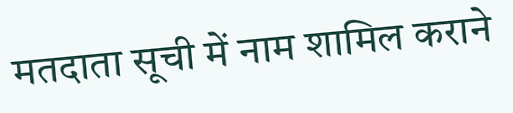मतदाता सूची में नाम शामिल कराने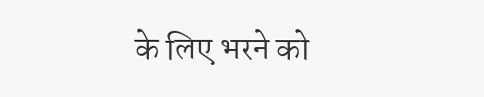के लिए भरने को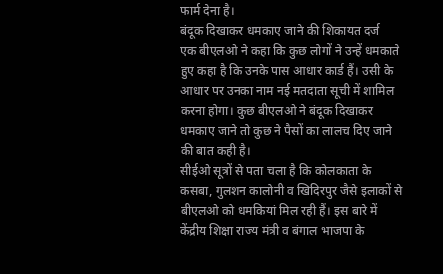फार्म देना है।
बंदूक दिखाकर धमकाए जाने की शिकायत दर्ज
एक बीएलओ ने कहा कि कुछ लोगों ने उन्हें धमकाते हुए कहा है कि उनके पास आधार कार्ड हैं। उसी के आधार पर उनका नाम नई मतदाता सूची में शामिल करना होगा। कुछ बीएलओ ने बंदूक दिखाकर धमकाए जाने तो कुछ ने पैसों का लालच दिए जाने की बात कही है।
सीईओ सूत्रों से पता चला है कि कोलकाता के कसबा, गुलशन कालोनी व खिदिरपुर जैसे इलाकों से बीएलओ को धमकियां मिल रही हैं। इस बारे में केंद्रीय शिक्षा राज्य मंत्री व बंगाल भाजपा के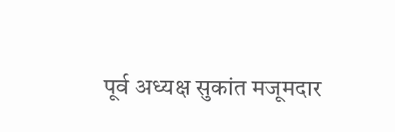पूर्व अध्यक्ष सुकांत मजूमदार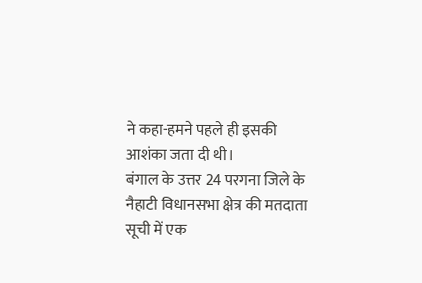ने कहा-हमने पहले ही इसकी आशंका जता दी थी।
बंगाल के उत्तर 24 परगना जिले के नैहाटी विधानसभा क्षेत्र की मतदाता सूची में एक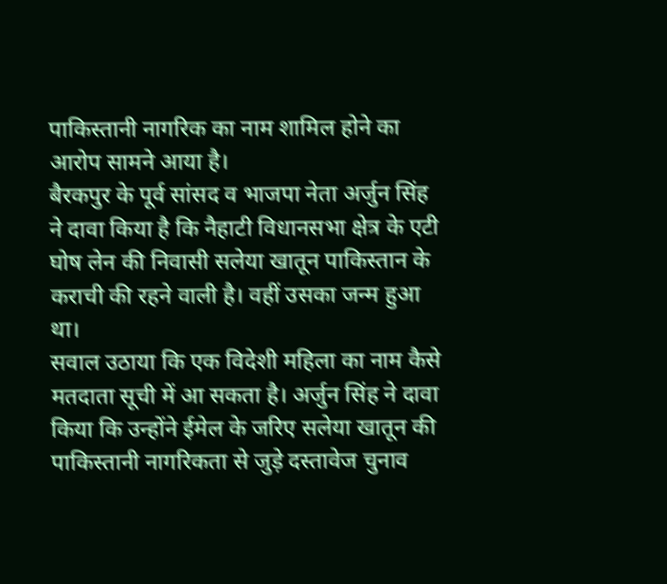पाकिस्तानी नागरिक का नाम शामिल होने का आरोप सामने आया है।
बैरकपुर के पूर्व सांसद व भाजपा नेता अर्जुन सिंह ने दावा किया है कि नैहाटी विधानसभा क्षेत्र के एटी घोष लेन की निवासी सलेया खातून पाकिस्तान के कराची की रहने वाली है। वहीं उसका जन्म हुआ था।
सवाल उठाया कि एक विदेशी महिला का नाम कैसे मतदाता सूची में आ सकता है। अर्जुन सिंह ने दावा किया कि उन्होंने ईमेल के जरिए सलेया खातून की पाकिस्तानी नागरिकता से जुड़े दस्तावेज चुनाव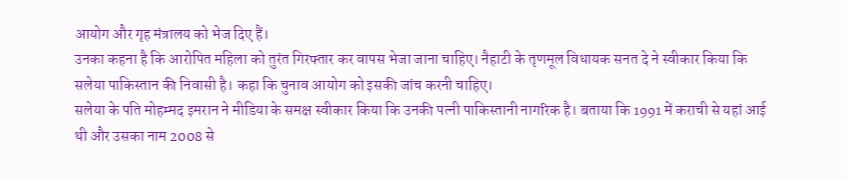आयोग और गृह मंत्रालय को भेज दिए हैं।
उनका कहना है कि आरोपित महिला को तुरंत गिरफ्तार कर वापस भेजा जाना चाहिए। नैहाटी के तृणमूल विधायक सनत दे ने स्वीकार किया कि सलेया पाकिस्तान की निवासी है। कहा कि चुनाव आयोग को इसकी जांच करनी चाहिए।
सलेया के पति मोहम्मद इमरान ने मीडिया के समक्ष स्वीकार किया कि उनकी पत्नी पाकिस्तानी नागरिक है। बताया कि 1991 में कराची से यहां आई थी और उसका नाम 2008 से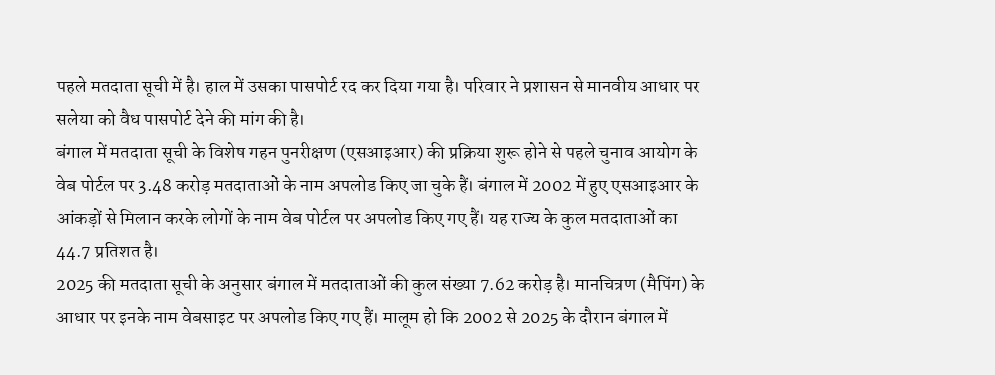पहले मतदाता सूची में है। हाल में उसका पासपोर्ट रद कर दिया गया है। परिवार ने प्रशासन से मानवीय आधार पर सलेया को वैध पासपोर्ट देने की मांग की है।
बंगाल में मतदाता सूची के विशेष गहन पुनरीक्षण (एसआइआर) की प्रक्रिया शुरू होने से पहले चुनाव आयोग के वेब पोर्टल पर 3.48 करोड़ मतदाताओं के नाम अपलोड किए जा चुके हैं। बंगाल में 2002 में हुए एसआइआर के आंकड़ों से मिलान करके लोगों के नाम वेब पोर्टल पर अपलोड किए गए हैं। यह राज्य के कुल मतदाताओं का 44.7 प्रतिशत है।
2025 की मतदाता सूची के अनुसार बंगाल में मतदाताओं की कुल संख्या 7.62 करोड़ है। मानचित्रण (मैपिंग) के आधार पर इनके नाम वेबसाइट पर अपलोड किए गए हैं। मालूम हो कि 2002 से 2025 के दौरान बंगाल में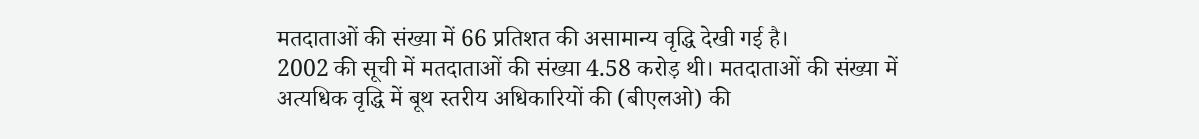मतदाताओं की संख्या में 66 प्रतिशत की असामान्य वृद्धि देखी गई है।
2002 की सूची में मतदाताओं की संख्या 4.58 करोड़ थी। मतदाताओं की संख्या में अत्यधिक वृद्धि में बूथ स्तरीय अधिकारियों की (बीएलओ) की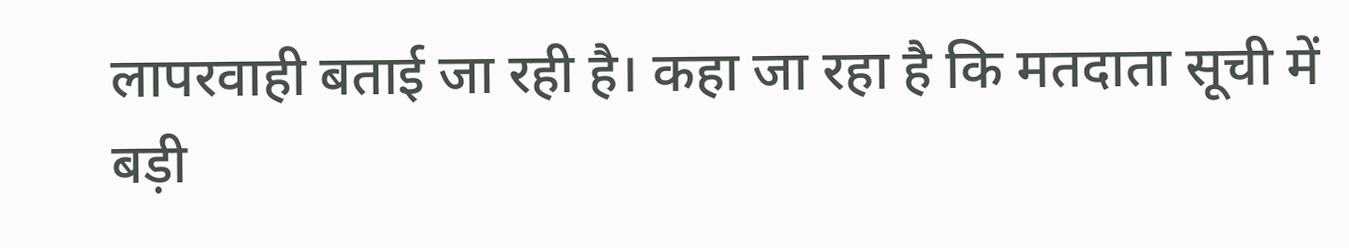लापरवाही बताई जा रही है। कहा जा रहा है कि मतदाता सूची में बड़ी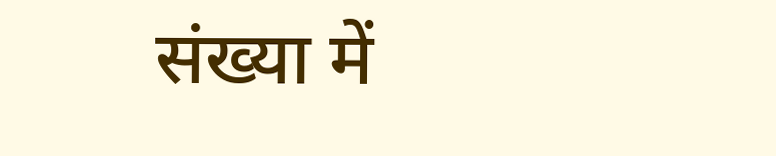संख्या में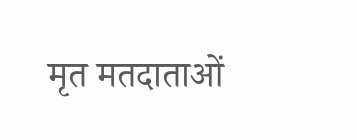मृत मतदाताओं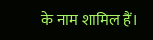के नाम शामिल हैं।